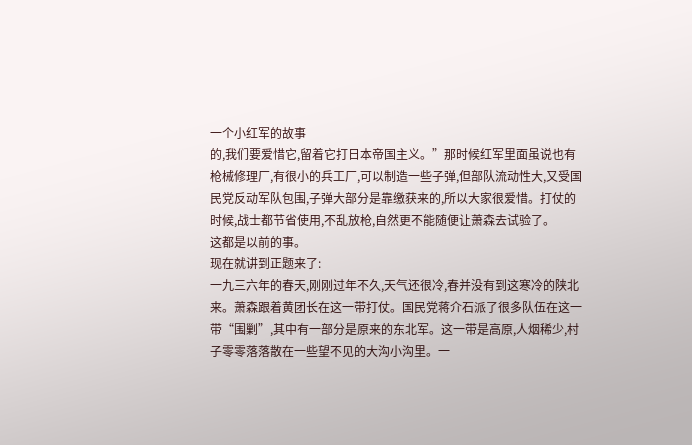一个小红军的故事
的,我们要爱惜它,留着它打日本帝国主义。”那时候红军里面虽说也有枪械修理厂,有很小的兵工厂,可以制造一些子弹,但部队流动性大,又受国民党反动军队包围,子弹大部分是靠缴获来的,所以大家很爱惜。打仗的时候,战士都节省使用,不乱放枪,自然更不能随便让萧森去试验了。
这都是以前的事。
现在就讲到正题来了:
一九三六年的春天,刚刚过年不久,天气还很冷,春并没有到这寒冷的陕北来。萧森跟着黄团长在这一带打仗。国民党蒋介石派了很多队伍在这一带“围剿”,其中有一部分是原来的东北军。这一带是高原,人烟稀少,村子零零落落散在一些望不见的大沟小沟里。一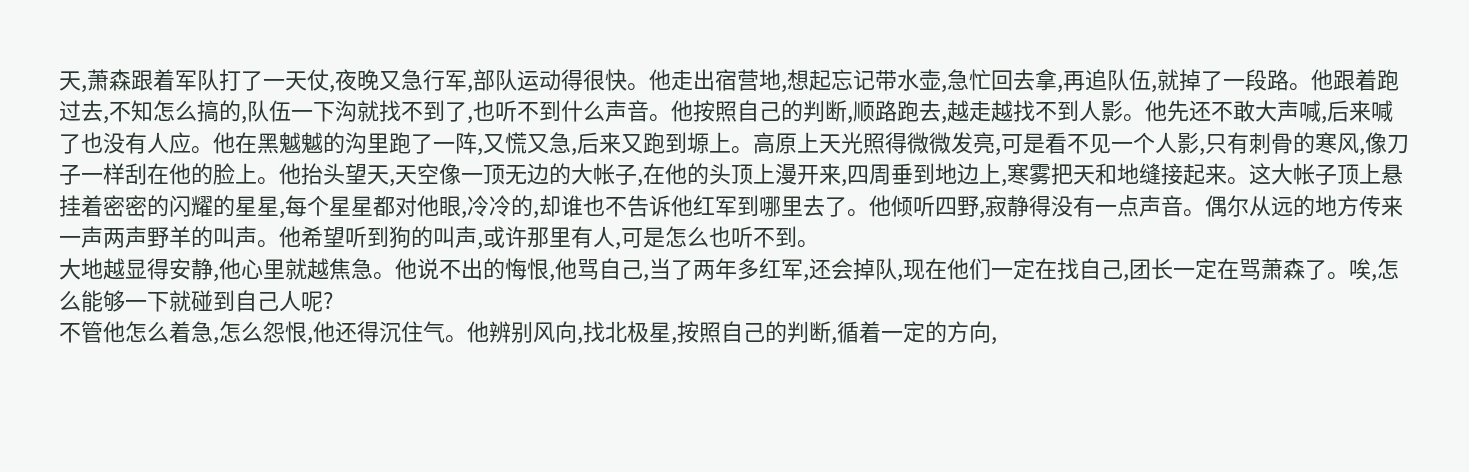天,萧森跟着军队打了一天仗,夜晚又急行军,部队运动得很快。他走出宿营地,想起忘记带水壶,急忙回去拿,再追队伍,就掉了一段路。他跟着跑过去,不知怎么搞的,队伍一下沟就找不到了,也听不到什么声音。他按照自己的判断,顺路跑去,越走越找不到人影。他先还不敢大声喊,后来喊了也没有人应。他在黑魆魆的沟里跑了一阵,又慌又急,后来又跑到塬上。高原上天光照得微微发亮,可是看不见一个人影,只有刺骨的寒风,像刀子一样刮在他的脸上。他抬头望天,天空像一顶无边的大帐子,在他的头顶上漫开来,四周垂到地边上,寒雾把天和地缝接起来。这大帐子顶上悬挂着密密的闪耀的星星,每个星星都对他眼,冷冷的,却谁也不告诉他红军到哪里去了。他倾听四野,寂静得没有一点声音。偶尔从远的地方传来一声两声野羊的叫声。他希望听到狗的叫声,或许那里有人,可是怎么也听不到。
大地越显得安静,他心里就越焦急。他说不出的悔恨,他骂自己,当了两年多红军,还会掉队,现在他们一定在找自己,团长一定在骂萧森了。唉,怎么能够一下就碰到自己人呢?
不管他怎么着急,怎么怨恨,他还得沉住气。他辨别风向,找北极星,按照自己的判断,循着一定的方向,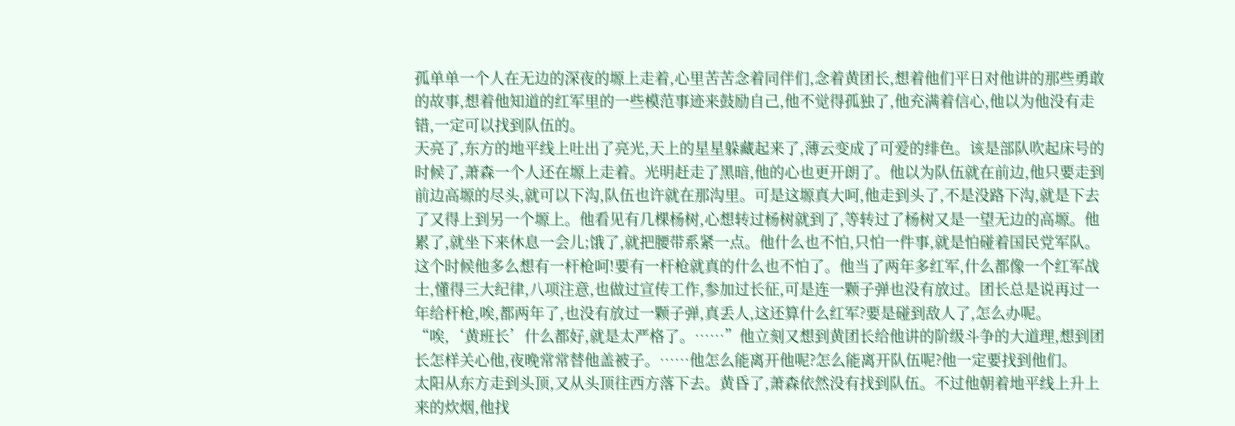孤单单一个人在无边的深夜的塬上走着,心里苦苦念着同伴们,念着黄团长,想着他们平日对他讲的那些勇敢的故事,想着他知道的红军里的一些模范事迹来鼓励自己,他不觉得孤独了,他充满着信心,他以为他没有走错,一定可以找到队伍的。
天亮了,东方的地平线上吐出了亮光,天上的星星躲藏起来了,薄云变成了可爱的绯色。该是部队吹起床号的时候了,萧森一个人还在塬上走着。光明赶走了黑暗,他的心也更开朗了。他以为队伍就在前边,他只要走到前边高塬的尽头,就可以下沟,队伍也许就在那沟里。可是这塬真大呵,他走到头了,不是没路下沟,就是下去了又得上到另一个塬上。他看见有几棵杨树,心想转过杨树就到了,等转过了杨树又是一望无边的高塬。他累了,就坐下来休息一会儿;饿了,就把腰带系紧一点。他什么也不怕,只怕一件事,就是怕碰着国民党军队。这个时候他多么想有一杆枪呵!要有一杆枪就真的什么也不怕了。他当了两年多红军,什么都像一个红军战士,懂得三大纪律,八项注意,也做过宣传工作,参加过长征,可是连一颗子弹也没有放过。团长总是说再过一年给杆枪,唉,都两年了,也没有放过一颗子弹,真丢人,这还算什么红军?要是碰到敌人了,怎么办呢。“唉,‘黄班长’什么都好,就是太严格了。……”他立刻又想到黄团长给他讲的阶级斗争的大道理,想到团长怎样关心他,夜晚常常替他盖被子。……他怎么能离开他呢?怎么能离开队伍呢?他一定要找到他们。
太阳从东方走到头顶,又从头顶往西方落下去。黄昏了,萧森依然没有找到队伍。不过他朝着地平线上升上来的炊烟,他找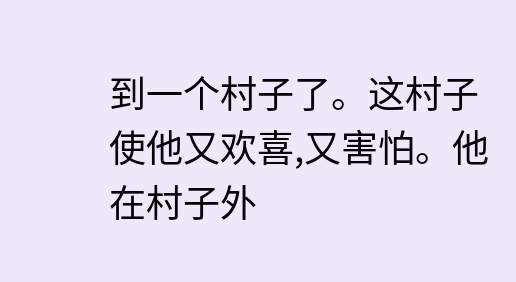到一个村子了。这村子使他又欢喜,又害怕。他在村子外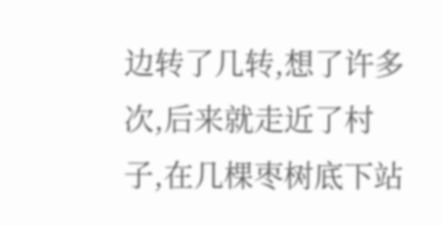边转了几转,想了许多次,后来就走近了村子,在几棵枣树底下站